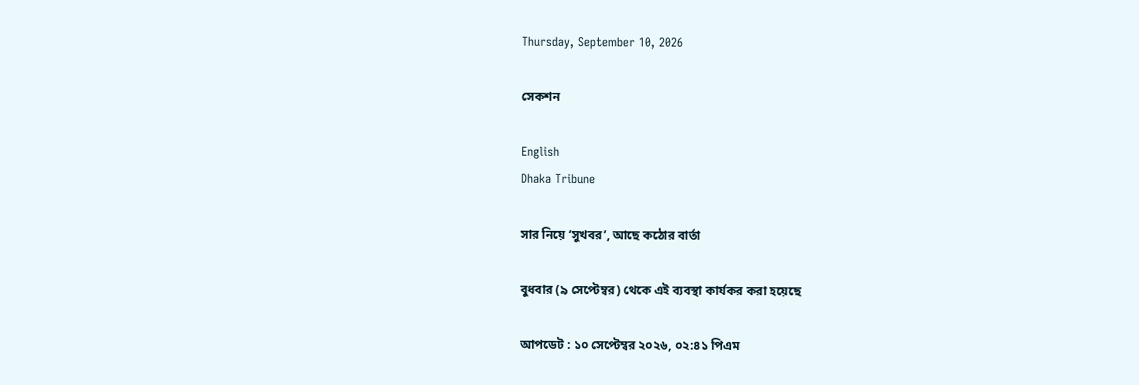Thursday, September 10, 2026

সেকশন

English
Dhaka Tribune

সার নিয়ে ‘সুখবর’, আছে কঠোর বার্তা

বুধবার (৯ সেপ্টেম্বর) থেকে এই ব্যবস্থা কার্যকর করা হয়েছে

আপডেট : ১০ সেপ্টেম্বর ২০২৬, ০২:৪১ পিএম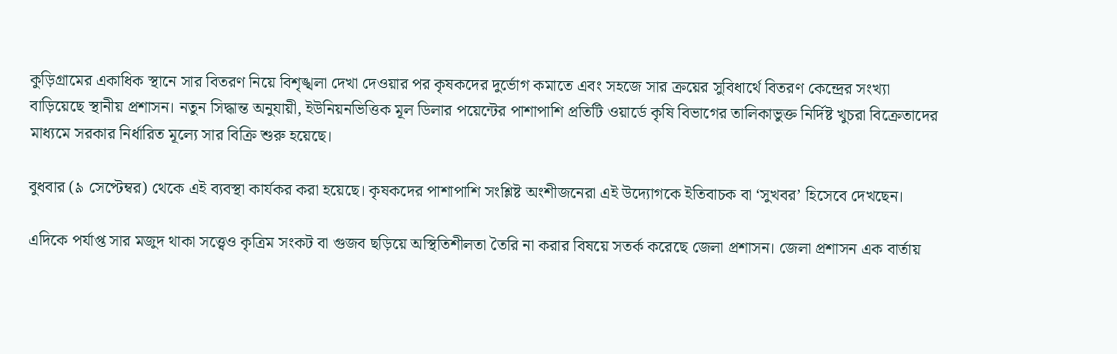কুড়িগ্রামের একাধিক স্থানে সার বিতরণ নিয়ে বিশৃঙ্খলা দেখা দেওয়ার পর কৃষকদের দুর্ভোগ কমাতে এবং সহজে সার ক্রয়ের সুবিধার্থে বিতরণ কেন্দ্রের সংখ্যা বাড়িয়েছে স্থানীয় প্রশাসন। নতুন সিদ্ধান্ত অনুযায়ী, ইউনিয়নভিত্তিক মূল ডিলার পয়েন্টের পাশাপাশি প্রতিটি ওয়ার্ডে কৃষি বিভাগের তালিকাভুক্ত নির্দিষ্ট খুচরা বিক্রেতাদের মাধ্যমে সরকার নির্ধারিত মূল্যে সার বিক্রি শুরু হয়েছে।

বুধবার (৯ সেপ্টেম্বর) থেকে এই ব্যবস্থা কার্যকর করা হয়েছে। কৃষকদের পাশাপাশি সংশ্লিষ্ট অংশীজনেরা এই উদ্যোগকে ইতিবাচক বা ‘সুখবর’ হিসেবে দেখছেন।

এদিকে পর্যাপ্ত সার মজুদ থাকা সত্ত্বেও কৃত্রিম সংকট বা গুজব ছড়িয়ে অস্থিতিশীলতা তৈরি না করার বিষয়ে সতর্ক করেছে জেলা প্রশাসন। জেলা প্রশাসন এক বার্তায়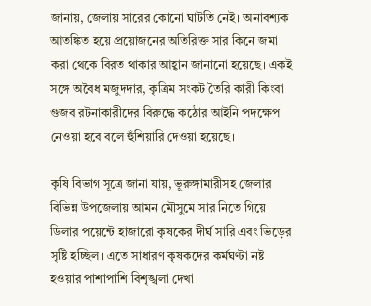জানায়, জেলায় সারের কোনো ঘাটতি নেই। অনাবশ্যক আতঙ্কিত হয়ে প্রয়োজনের অতিরিক্ত সার কিনে জমা করা থেকে বিরত থাকার আহ্বান জানানো হয়েছে। একই সঙ্গে অবৈধ মজুদদার, কৃত্রিম সংকট তৈরি কারী কিংবা গুজব রটনাকারীদের বিরুদ্ধে কঠোর আইনি পদক্ষেপ নেওয়া হবে বলে হুঁশিয়ারি দেওয়া হয়েছে।

কৃষি বিভাগ সূত্রে জানা যায়, ভূরুঙ্গামারীসহ জেলার বিভিন্ন উপজেলায় আমন মৌসুমে সার নিতে গিয়ে ডিলার পয়েন্টে হাজারো কৃষকের দীর্ঘ সারি এবং ভিড়ের সৃষ্টি হচ্ছিল। এতে সাধারণ কৃষকদের কর্মঘণ্টা নষ্ট হওয়ার পাশাপাশি বিশৃঙ্খলা দেখা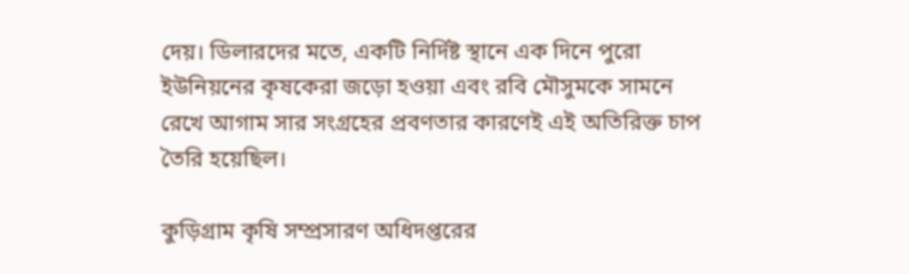দেয়। ডিলারদের মতে, একটি নির্দিষ্ট স্থানে এক দিনে পুরো ইউনিয়নের কৃষকেরা জড়ো হওয়া এবং রবি মৌসুমকে সামনে রেখে আগাম সার সংগ্রহের প্রবণতার কারণেই এই অতিরিক্ত চাপ তৈরি হয়েছিল।

কুড়িগ্রাম কৃষি সম্প্রসারণ অধিদপ্তরের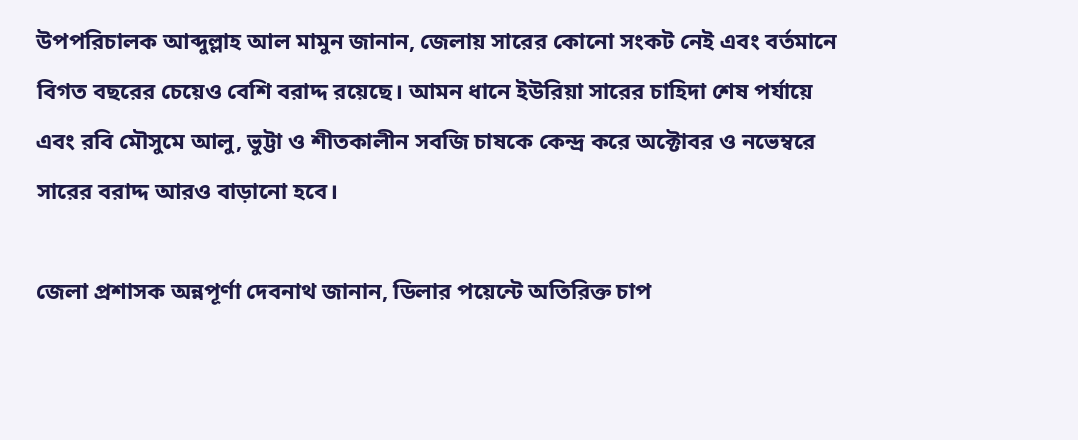উপপরিচালক আব্দুল্লাহ আল মামুন জানান, জেলায় সারের কোনো সংকট নেই এবং বর্তমানে বিগত বছরের চেয়েও বেশি বরাদ্দ রয়েছে। আমন ধানে ইউরিয়া সারের চাহিদা শেষ পর্যায়ে এবং রবি মৌসুমে আলু, ভুট্টা ও শীতকালীন সবজি চাষকে কেন্দ্র করে অক্টোবর ও নভেম্বরে সারের বরাদ্দ আরও বাড়ানো হবে।

জেলা প্রশাসক অন্নপূর্ণা দেবনাথ জানান, ডিলার পয়েন্টে অতিরিক্ত চাপ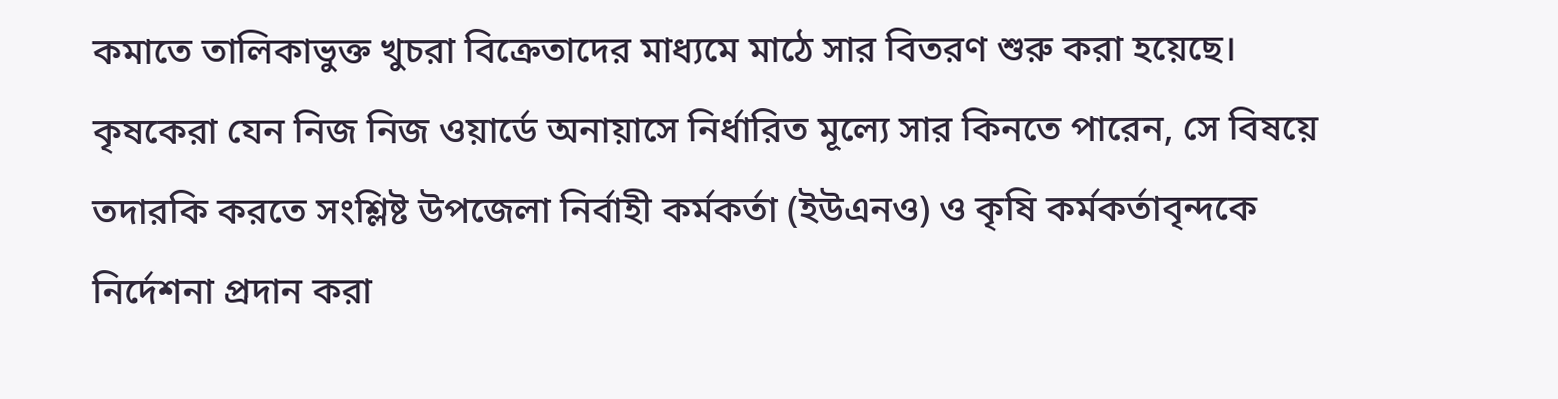কমাতে তালিকাভুক্ত খুচরা বিক্রেতাদের মাধ্যমে মাঠে সার বিতরণ শুরু করা হয়েছে। কৃষকেরা যেন নিজ নিজ ওয়ার্ডে অনায়াসে নির্ধারিত মূল্যে সার কিনতে পারেন, সে বিষয়ে তদারকি করতে সংশ্লিষ্ট উপজেলা নির্বাহী কর্মকর্তা (ইউএনও) ও কৃষি কর্মকর্তাবৃন্দকে নির্দেশনা প্রদান করা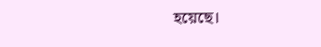হয়েছে।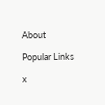About

Popular Links

x